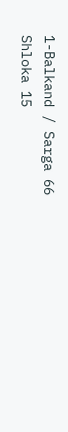1-Balkand / Sarga 66
Shloka 15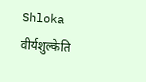Shloka
वीर्यशुल्केति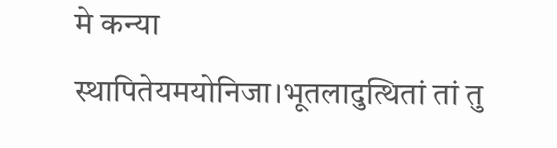मे कन्या स्थापितेयमयोनिजा।भूतलादुत्थितां तां तु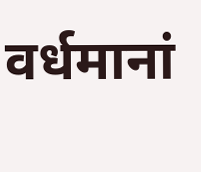वर्धमानां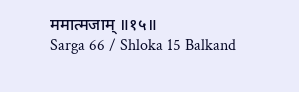ममात्मजाम् ॥१५॥
Sarga 66 / Shloka 15 Balkand